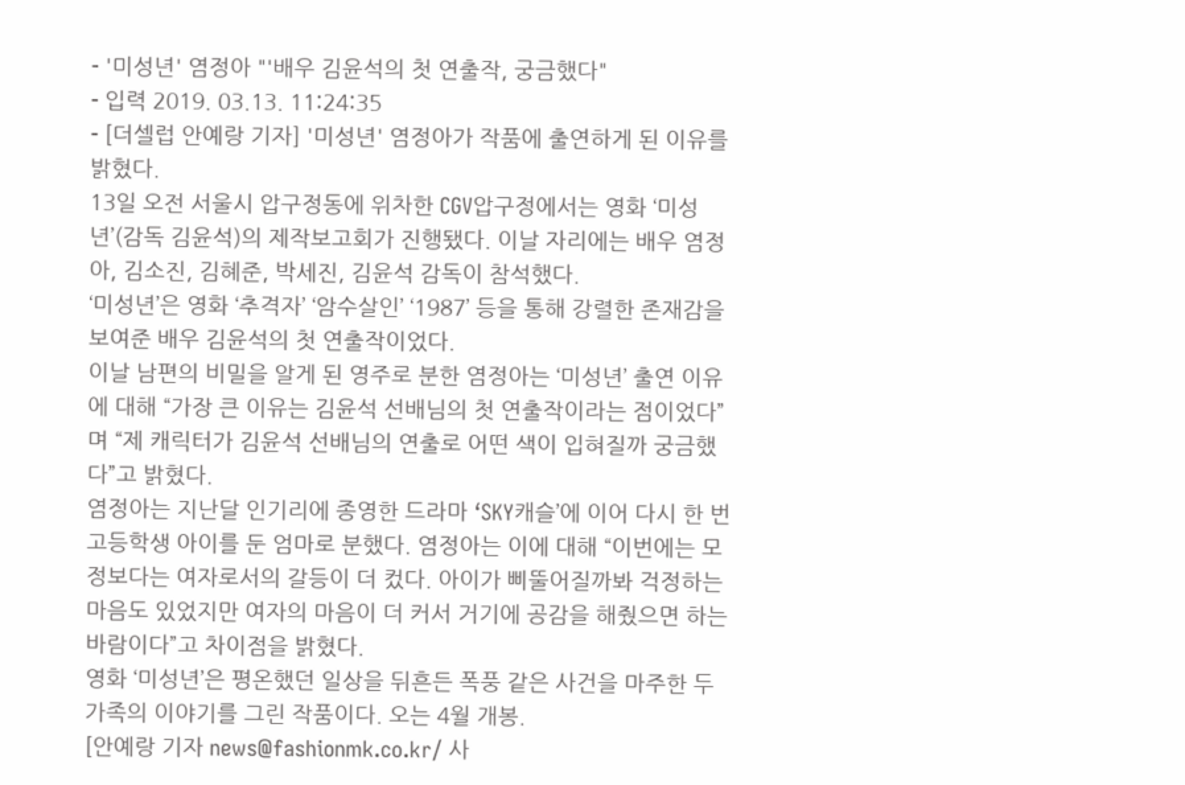- '미성년' 염정아 "'배우 김윤석의 첫 연출작, 궁금했다"
- 입력 2019. 03.13. 11:24:35
- [더셀럽 안예랑 기자] '미성년' 염정아가 작품에 출연하게 된 이유를 밝혔다.
13일 오전 서울시 압구정동에 위차한 CGV압구정에서는 영화 ‘미성년’(감독 김윤석)의 제작보고회가 진행됐다. 이날 자리에는 배우 염정아, 김소진, 김혜준, 박세진, 김윤석 감독이 참석했다.
‘미성년’은 영화 ‘추격자’ ‘암수살인’ ‘1987’ 등을 통해 강렬한 존재감을 보여준 배우 김윤석의 첫 연출작이었다.
이날 남편의 비밀을 알게 된 영주로 분한 염정아는 ‘미성년’ 출연 이유에 대해 “가장 큰 이유는 김윤석 선배님의 첫 연출작이라는 점이었다”며 “제 캐릭터가 김윤석 선배님의 연출로 어떤 색이 입혀질까 궁금했다”고 밝혔다.
염정아는 지난달 인기리에 종영한 드라마 ‘SKY캐슬’에 이어 다시 한 번 고등학생 아이를 둔 엄마로 분했다. 염정아는 이에 대해 “이번에는 모정보다는 여자로서의 갈등이 더 컸다. 아이가 삐뚤어질까봐 걱정하는 마음도 있었지만 여자의 마음이 더 커서 거기에 공감을 해줬으면 하는 바람이다”고 차이점을 밝혔다.
영화 ‘미성년’은 평온했던 일상을 뒤흔든 폭풍 같은 사건을 마주한 두 가족의 이야기를 그린 작품이다. 오는 4월 개봉.
[안예랑 기자 news@fashionmk.co.kr/ 사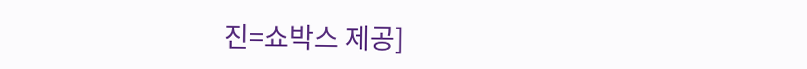진=쇼박스 제공]